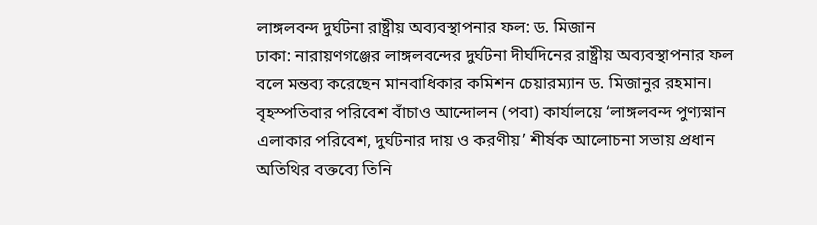লাঙ্গলবন্দ দুর্ঘটনা রাষ্ট্রীয় অব্যবস্থাপনার ফল: ড. মিজান
ঢাকা: নারায়ণগঞ্জের লাঙ্গলবন্দের দুর্ঘটনা দীর্ঘদিনের রাষ্ট্রীয় অব্যবস্থাপনার ফল বলে মন্তব্য করেছেন মানবাধিকার কমিশন চেয়ারম্যান ড. মিজানুর রহমান।
বৃহস্পতিবার পরিবেশ বাঁচাও আন্দোলন (পবা) কার্যালয়ে ‘লাঙ্গলবন্দ পুণ্যস্নান এলাকার পরিবেশ, দুর্ঘটনার দায় ও করণীয়’ শীর্ষক আলোচনা সভায় প্রধান অতিথির বক্তব্যে তিনি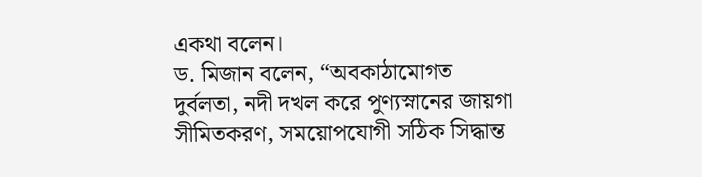একথা বলেন।
ড. মিজান বলেন, “অবকাঠামোগত দুর্বলতা, নদী দখল করে পুণ্যস্নানের জায়গা সীমিতকরণ, সময়োপযোগী সঠিক সিদ্ধান্ত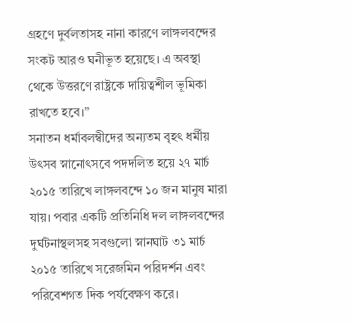গ্রহণে দুর্বলতাসহ নানা কারণে লাঙ্গলবন্দের সংকট আরও ঘনীভূত হয়েছে। এ অবস্থা থেকে উত্তরণে রাষ্ট্রকে দায়িত্বশীল ভূমিকা রাখতে হবে।”
সনাতন ধর্মাবলম্বীদের অন্যতম বৃহৎ ধর্মীয় উৎসব স্নানোৎসবে পদদলিত হয়ে ২৭ মার্চ ২০১৫ তারিখে লাঙ্গলবন্দে ১০ জন মানুষ মারা যায়। পবার একটি প্রতিনিধি দল লাঙ্গলবন্দের দুর্ঘটনাস্থলসহ সবগুলো স্নানঘাট ৩১ মার্চ ২০১৫ তারিখে সরেজমিন পরিদর্শন এবং পরিবেশগত দিক পর্যবেক্ষণ করে।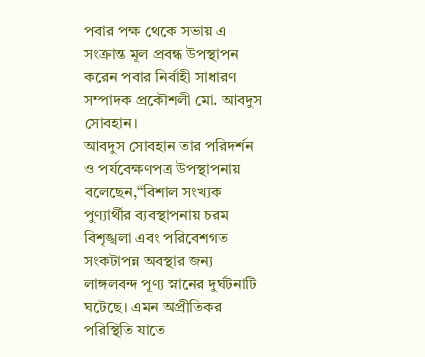পবার পক্ষ থেকে সভায় এ সংক্রান্ত মূল প্রবন্ধ উপস্থাপন করেন পবার নির্বাহী সাধারণ সম্পাদক প্রকৌশলী মো. আবদুস সোবহান।
আবদুস সোবহান তার পরিদর্শন ও পর্যবেক্ষণপত্র উপস্থাপনায় বলেছেন,“বিশাল সংখ্যক পুণ্যার্থীর ব্যবস্থাপনায় চরম বিশৃঙ্খলা এবং পরিবেশগত সংকটাপন্ন অবস্থার জন্য লাঙ্গলবন্দ পূণ্য স্নানের দুর্ঘটনাটি ঘটেছে। এমন অপ্রীতিকর পরিস্থিতি যাতে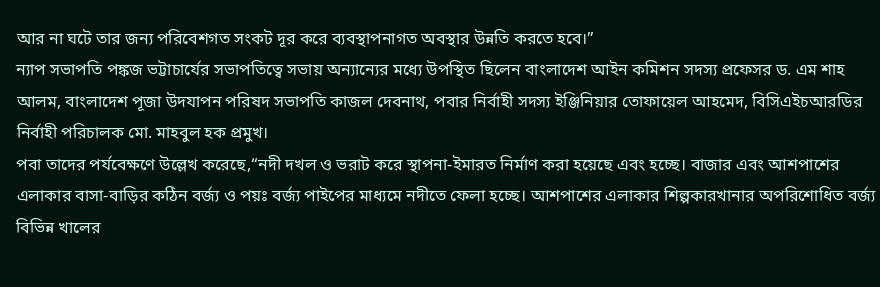আর না ঘটে তার জন্য পরিবেশগত সংকট দূর করে ব্যবস্থাপনাগত অবস্থার উন্নতি করতে হবে।”
ন্যাপ সভাপতি পঙ্কজ ভট্টাচার্যের সভাপতিত্বে সভায় অন্যান্যের মধ্যে উপস্থিত ছিলেন বাংলাদেশ আইন কমিশন সদস্য প্রফেসর ড. এম শাহ আলম, বাংলাদেশ পূজা উদযাপন পরিষদ সভাপতি কাজল দেবনাথ, পবার নির্বাহী সদস্য ইঞ্জিনিয়ার তোফায়েল আহমেদ, বিসিএইচআরডির নির্বাহী পরিচালক মো. মাহবুল হক প্রমুখ।
পবা তাদের পর্যবেক্ষণে উল্লেখ করেছে,“নদী দখল ও ভরাট করে স্থাপনা-ইমারত নির্মাণ করা হয়েছে এবং হচ্ছে। বাজার এবং আশপাশের এলাকার বাসা-বাড়ির কঠিন বর্জ্য ও পয়ঃ বর্জ্য পাইপের মাধ্যমে নদীতে ফেলা হচ্ছে। আশপাশের এলাকার শিল্পকারখানার অপরিশোধিত বর্জ্য বিভিন্ন খালের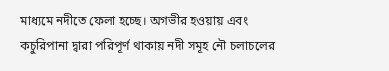মাধ্যমে নদীতে ফেলা হচ্ছে। অগভীর হওয়ায় এবং কচুরিপানা দ্বারা পরিপূর্ণ থাকায় নদী সমূহ নৌ চলাচলের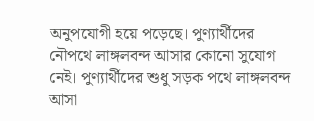অনুপযোগী হয়ে পড়েছে। পুণ্যার্থীদের নৌপথে লাঙ্গলবন্দ আসার কোনো সুযোগ নেই। পুণ্যার্থীদের শুধু সড়ক পথে লাঙ্গলবন্দ আসা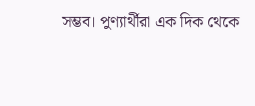সম্ভব। পুণ্যার্থীরা এক দিক থেকে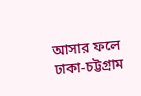আসার ফলে ঢাকা-চট্টগ্রাম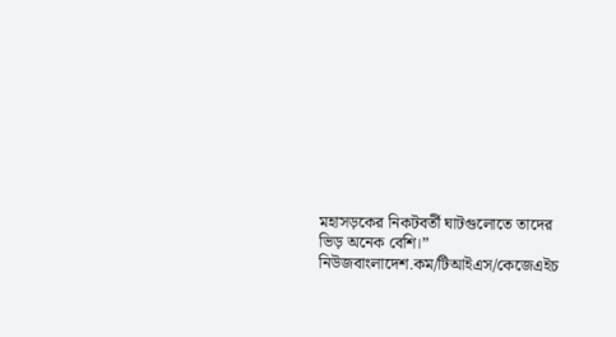মহাসড়কের নিকটবর্তী ঘাটগুলোতে তাদের ভিড় অনেক বেশি।”
নিউজবাংলাদেশ.কম/টিআইএস/কেজেএইচ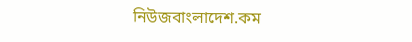নিউজবাংলাদেশ.কম